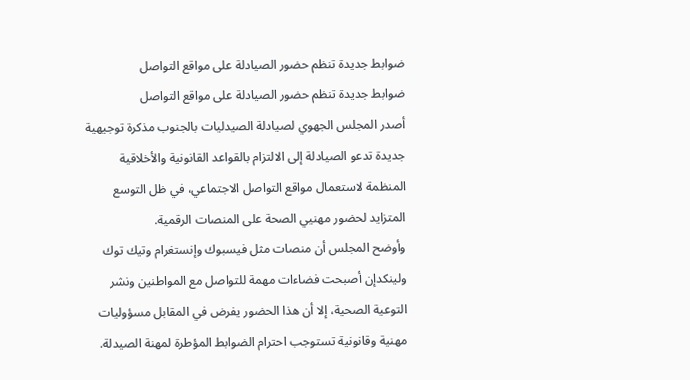ضوابط جديدة تنظم حضور الصيادلة على مواقع التواصل
ضوابط جديدة تنظم حضور الصيادلة على مواقع التواصل
أصدر المجلس الجهوي لصيادلة الصيدليات بالجنوب مذكرة توجيهية جديدة تدعو الصيادلة إلى الالتزام بالقواعد القانونية والأخلاقية المنظمة لاستعمال مواقع التواصل الاجتماعي، في ظل التوسع المتزايد لحضور مهنيي الصحة على المنصات الرقمية.
وأوضح المجلس أن منصات مثل فيسبوك وإنستغرام وتيك توك ولينكدإن أصبحت فضاءات مهمة للتواصل مع المواطنين ونشر التوعية الصحية، إلا أن هذا الحضور يفرض في المقابل مسؤوليات مهنية وقانونية تستوجب احترام الضوابط المؤطرة لمهنة الصيدلة.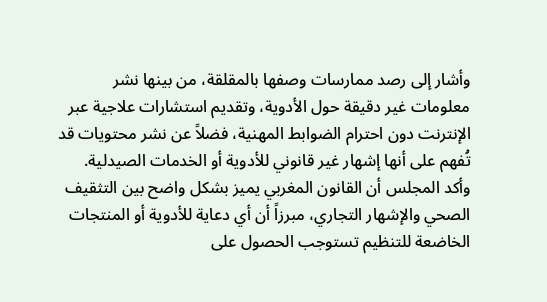وأشار إلى رصد ممارسات وصفها بالمقلقة، من بينها نشر معلومات غير دقيقة حول الأدوية، وتقديم استشارات علاجية عبر الإنترنت دون احترام الضوابط المهنية، فضلاً عن نشر محتويات قد تُفهم على أنها إشهار غير قانوني للأدوية أو الخدمات الصيدلية.
وأكد المجلس أن القانون المغربي يميز بشكل واضح بين التثقيف الصحي والإشهار التجاري، مبرزاً أن أي دعاية للأدوية أو المنتجات الخاضعة للتنظيم تستوجب الحصول على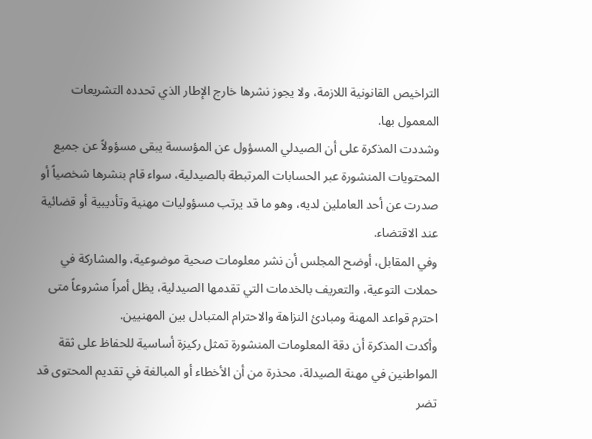التراخيص القانونية اللازمة، ولا يجوز نشرها خارج الإطار الذي تحدده التشريعات المعمول بها.
وشددت المذكرة على أن الصيدلي المسؤول عن المؤسسة يبقى مسؤولاً عن جميع المحتويات المنشورة عبر الحسابات المرتبطة بالصيدلية، سواء قام بنشرها شخصياً أو صدرت عن أحد العاملين لديه، وهو ما قد يرتب مسؤوليات مهنية وتأديبية أو قضائية عند الاقتضاء.
وفي المقابل، أوضح المجلس أن نشر معلومات صحية موضوعية، والمشاركة في حملات التوعية، والتعريف بالخدمات التي تقدمها الصيدلية، يظل أمراً مشروعاً متى احترم قواعد المهنة ومبادئ النزاهة والاحترام المتبادل بين المهنيين.
وأكدت المذكرة أن دقة المعلومات المنشورة تمثل ركيزة أساسية للحفاظ على ثقة المواطنين في مهنة الصيدلة، محذرة من أن الأخطاء أو المبالغة في تقديم المحتوى قد تضر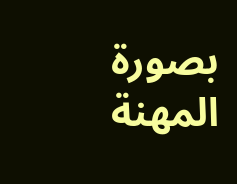بصورة المهنة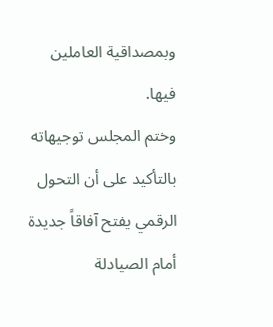وبمصداقية العاملين فيها.
وختم المجلس توجيهاته بالتأكيد على أن التحول الرقمي يفتح آفاقاً جديدة أمام الصيادلة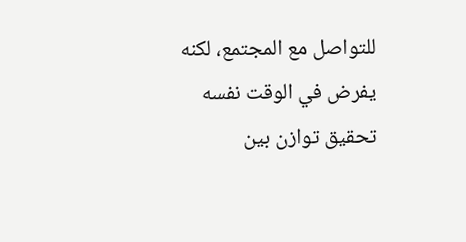للتواصل مع المجتمع، لكنه يفرض في الوقت نفسه تحقيق توازن بين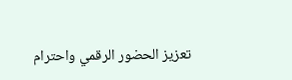تعزيز الحضور الرقمي واحترام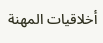أخلاقيات المهنة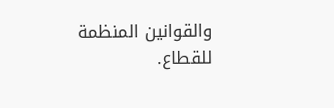والقوانين المنظمة للقطاع.